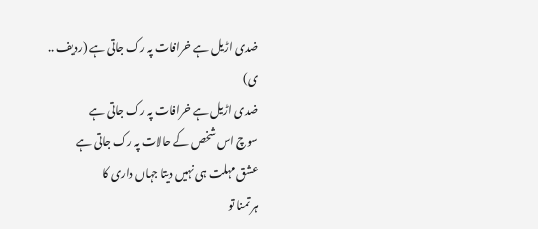ضدی اڑیل ہے خرافات پہ رک جاتی ہے (ردیف .. ی)
ضدی اڑیل ہے خرافات پہ رک جاتی ہے
سوچ اس شخص کے حالات پہ رک جاتی ہے
عشق مہلت ہی نہیں دیتا جہاں داری کا
ہر تمنا تو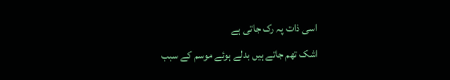اسی ذات پہ رک جاتی ہے
اشک تھم جاتے ہیں بدلے ہوئے موسم کے سبب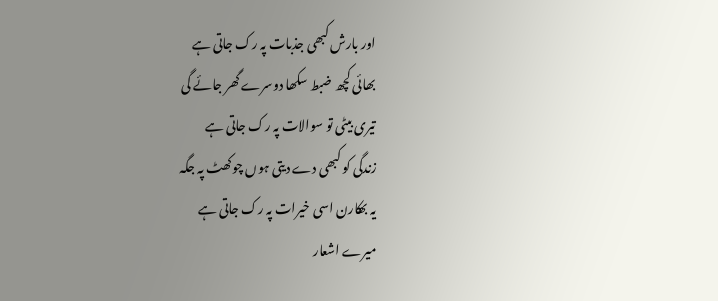اور بارش کبھی جذبات پہ رک جاتی ہے
بھائی کچھ ضبط سکھا دوسرے گھر جائے گی
تیری بیٹی تو سوالات پہ رک جاتی ہے
زندگی کو کبھی دے دیتی ہوں چوکھٹ پہ جگہ
یہ بھکارن اسی خیرات پہ رک جاتی ہے
میرے اشعار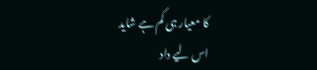کا معیار ہی کم ہے شاید
اس لیے داد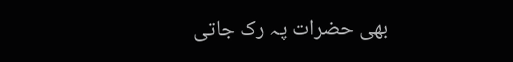بھی حضرات پہ رک جاتی